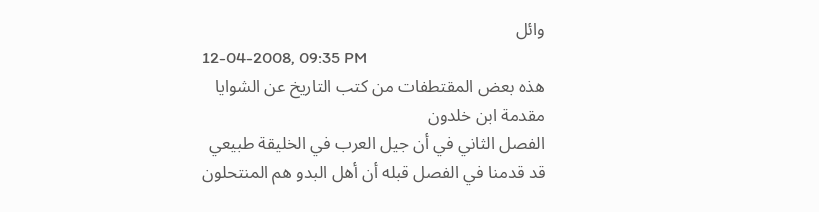وائل
12-04-2008, 09:35 PM
هذه بعض المقتطفات من كتب التاريخ عن الشوايا
مقدمة ابن خلدون
الفصل الثاني في أن جيل العرب في الخليقة طبيعي
قد قدمنا في الفصل قبله أن أهل البدو هم المنتحلون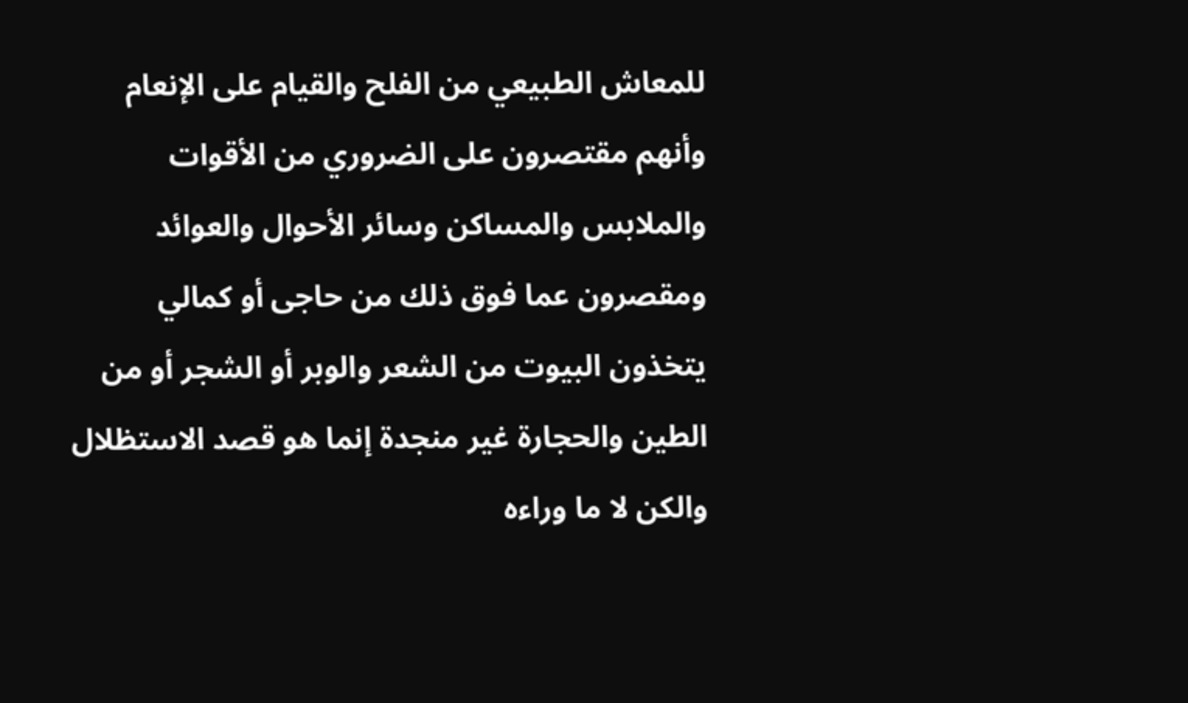للمعاش الطبيعي من الفلح والقيام على الإنعام وأنهم مقتصرون على الضروري من الأقوات والملابس والمساكن وسائر الأحوال والعوائد ومقصرون عما فوق ذلك من حاجى أو كمالي يتخذون البيوت من الشعر والوبر أو الشجر أو من الطين والحجارة غير منجدة إنما هو قصد الاستظلال والكن لا ما وراءه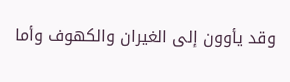وقد يأوون إلى الغيران والكهوف وأما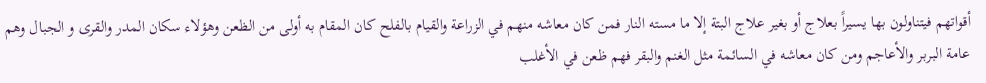أقواتهم فيتناولون بها يسيراً بعلاج أو بغير علاج البتة إلا ما مسته النار فمن كان معاشه منهم في الزراعة والقيام بالفلح كان المقام به أولى من الظعن وهؤلاء سكان المدر والقرى و الجبال وهم عامة البربر والأعاجم ومن كان معاشه في السائمة مثل الغنم والبقر فهم ظعن في الأغلب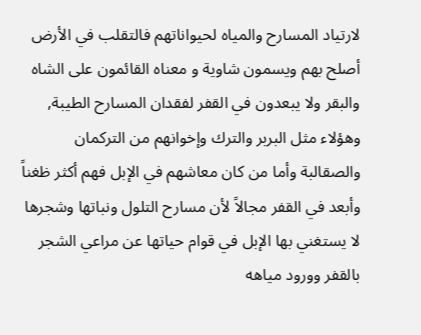لارتياد المسارح والمياه لحيواناتهم فالتقلب في الأرض أصلح بهم ويسمون شاوية و معناه القائمون على الشاه والبقر ولا يبعدون في القفر لفقدان المسارح الطيبة, وهؤلاء مثل البربر والترك وإخوانهم من التركمان والصقالبة وأما من كان معاشهم في الإبل فهم أكثر ظغناً وأبعد في القفر مجالاً لأن مسارح التلول ونباتها وشجرها لا يستغني بها الإبل في قوام حياتها عن مراعي الشجر بالقفر وورود مياهه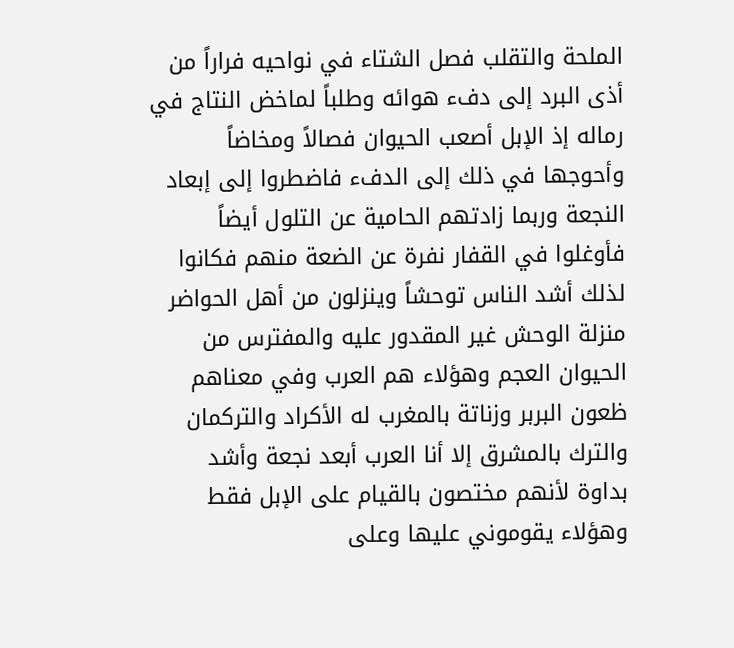الملحة والتقلب فصل الشتاء في نواحيه فراراً من أذى البرد إلى دفء هوائه وطلباً لماخض النتاج في رماله إذ الإبل أصعب الحيوان فصالاً ومخاضاً وأحوجها في ذلك إلى الدفء فاضطروا إلى إبعاد النجعة وربما زادتهم الحامية عن التلول أيضاً فأوغلوا في القفار نفرة عن الضعة منهم فكانوا لذلك أشد الناس توحشاً وينزلون من أهل الحواضر منزلة الوحش غير المقدور عليه والمفترس من الحيوان العجم وهؤلاء هم العرب وفي معناهم ظعون البربر وزناتة بالمغرب له الأكراد والتركمان والترك بالمشرق إلا أنا العرب أبعد نجعة وأشد بداوة لأنهم مختصون بالقيام على الإبل فقط وهؤلاء يقوموني عليها وعلى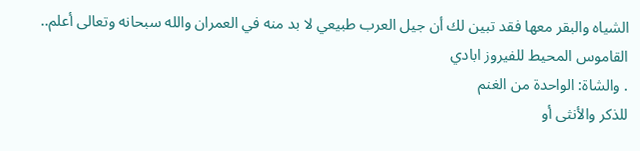الشياه والبقر معها فقد تبين لك أن جيل العرب طبيعي لا بد منه في العمران والله سبحانه وتعالى أعلم..
القاموس المحيط للفيروز ابادي
. والشاة: الواحدة من الغنم
للذكر والأنثى أو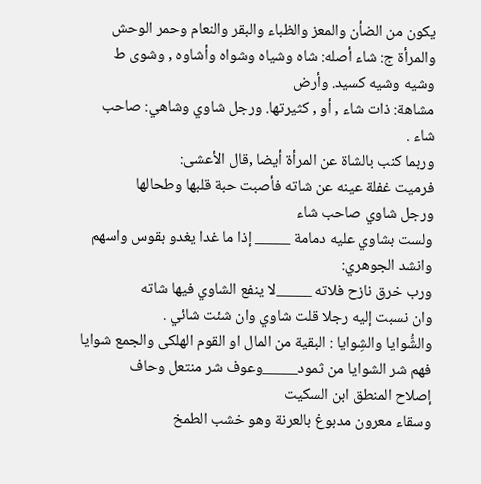يكون من الضأن والمعز والظباء والبقر والنعام وحمر الوحش
والمرأة ج: شاء أصله: شاه وشياه وشواه وأشاوه , وشوى ط وشيه وشيه كسيد. وأرض
مشاهة: ذات شاء , أو , كثيرتها. ورجل شاوي وشاهي: صاحب شاء .
وربما كنب بالشاة عن المرأة أيضا ,قال الأعشى:
فرميت غفلة عينه عن شاته فأصبت حبة قلبها وطحالها
ورجل شاوي صاحب شاء
ولست بشاوي عليه دمامة _____ إذا ما غدا يغدو بقوس واسهم
وانشد الجوهري:
ورب خرق نازح فلاته _____لا ينفع الشاوي فيها شاته
وان نسبت إليه رجلا قلت شاوي وان شئت شائي .
والشُّوايا والشِوايا : البقية من المال او القوم الهلكى والجمع شوايا
فهم شر الشوايا من ثمود_____وعوف شر منتعل وحاف
إصلاح المنطق ابن السكيت
وسقاء معرون مدبوغ بالعرنة وهو خشب الطمخ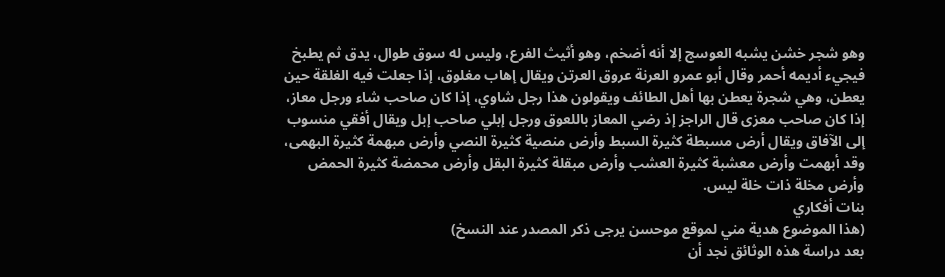وهو شجر خشن يشبه العوسج إلا أنه أضخم، وهو أثيث الفرع، وليس له سوق طوال، يدق ثم يطبخ فيجيء أديمه أحمر وقال أبو عمرو العرنة عروق العرتن ويقال إهاب مغلوق، إذا جعلت فيه الغلقة حين يعطن، وهي شجرة يعطن بها أهل الطائف ويقولون هذا رجل شاوي، إذا كان صاحب شاء ورجل معاز، إذا كان صاحب معزى قال الراجز إذ رضي المعاز باللعوق ورجل إبلي صاحب إبل ويقال أفقي منسوب إلى الآفاق ويقال أرض مسبطة كثيرة السبط وأرض منصية كثيرة النصي وأرض مبهمة كثيرة البهمى، وقد أبهمت وأرض معشبة كثيرة العشب وأرض مبقلة كثيرة البقل وأرض محمضة كثيرة الحمض وأرض مخلة ذات خلة ليس.
بنات أفكاري
(هذا الموضوع هدية مني لموقع موحسن يرجى ذكر المصدر عند النسخ)
بعد دراسة هذه الوثائق نجد أن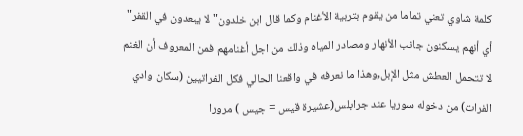كلمة شاوي تعني تماما من يقوم بتربية الأغنام وكما قال ابن خلدون" لا يبعدون في القفر" أي أنهم يسكنون جانب الأنهار ومصادر المياه وذلك من اجل أغنامهم فمن المعروف أن الغنم لا تتحمل العطش مثل الإبل,وهذا ما نعرفه في واقعنا الحالي فكل الفراتيين (سكان وادي الفرات) من دخوله سوريا عند جرابلس(عشيرة قيس = جيس ) مرورا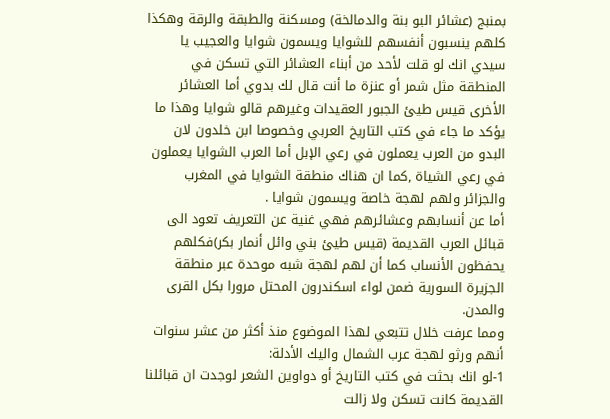بمنبج (عشائر البو بنة والدمالخة) ومسكنة والطبقة والرقة وهكذا كلهم ينسبون أنفسهم للشوايا ويسمون شوايا والعجيب يا سيدي انك لو قلت لأحد من أبناء العشائر التي تسكن في المنطقة مثل شمر أو عنزة ما أنت قال لك بدوي أما العشائر الأخرى قيس طيئ الجبور العقيدات وغيرهم قالو شوايا وهذا ما يؤكد ما جاء في كتب التاريخ العربي وخصوصا ابن خلدون لان البدو من العرب يعملون في رعي الإبل أما العرب الشوايا يعملون في رعي الشياة ,كما ان هناك منطقة الشوايا في المغرب والجزائر ولهم لهجة خاصة ويسمون شوايا .
أما عن أنسابهم وعشائرهم فهي غنية عن التعريف تعود الى قبائل العرب القديمة (قيس طيئ بني وائل أنمار بكر)فكلهم يحفظون الأنساب كما أن لهم لهجة شبه موحدة عبر منطقة الجزيرة السورية ضمن لواء اسكندرون المحتل مرورا بكل القرى والمدن.
ومما عرفت خلال تتبعي لهذا الموضوع منذ أكثر من عشر سنوات أنهم ورثو لهجة عرب الشمال واليك الأدلة:
1-لو انك بحثت في كتب التاريخ أو دواوين الشعر لوجدت ان قبائلنا القديمة كانت تسكن ولا زالت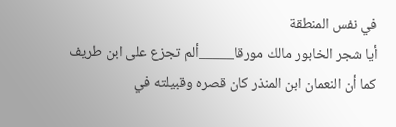في نفس المنطقة
أيا شجر الخابور مالك مورقا_____ألم تجزع على ابن طريف
كما أن النعمان ابن المنذر كان قصره وقبيلته في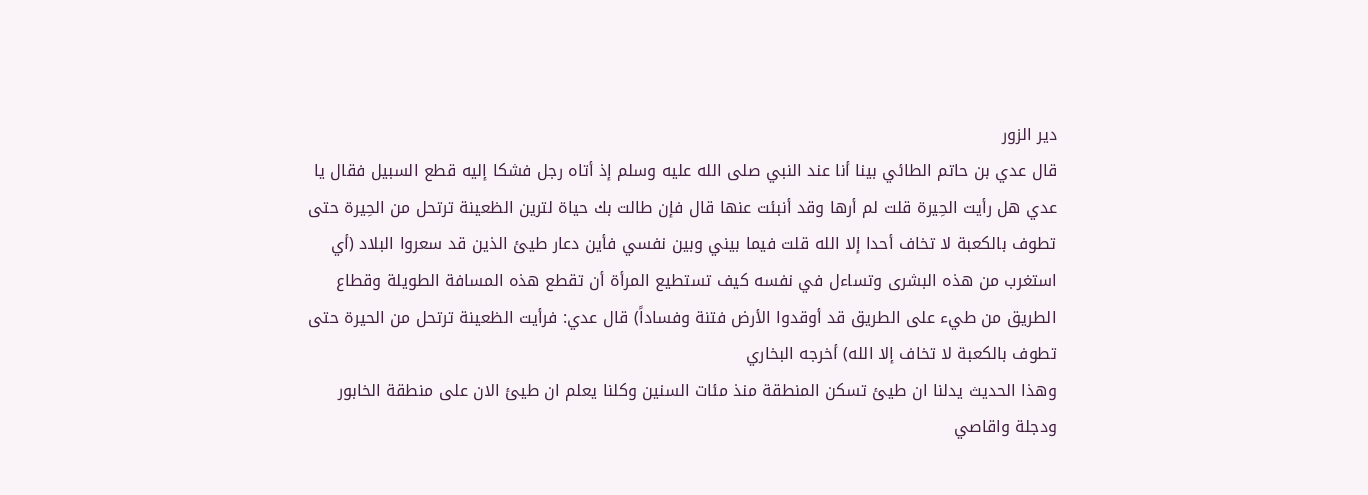دير الزور
قال عدي بن حاتم الطائي بينا أنا عند النبي صلى الله عليه وسلم إذ أتاه رجل فشكا إليه قطع السبيل فقال يا عدي هل رأيت الحِيرة قلت لم أرها وقد أنبئت عنها قال فإن طالت بك حياة لترين الظعينة ترتحل من الحِيرة حتى تطوف بالكعبة لا تخاف أحدا إلا الله قلت فيما بيني وبين نفسي فأين دعار طيئ الذين قد سعروا البلاد (أي استغرب من هذه البشرى وتساءل في نفسه كيف تستطيع المرأة أن تقطع هذه المسافة الطويلة وقطاع الطريق من طيء على الطريق قد أوقدوا الأرض فتنة وفساداً) قال عدي: فرأيت الظعينة ترتحل من الحيرة حتى تطوف بالكعبة لا تخاف إلا الله) أخرجه البخاري
وهذا الحديث يدلنا ان طيئ تسكن المنطقة منذ مئات السنين وكلنا يعلم ان طيئ الان على منطقة الخابور ودجلة واقاصي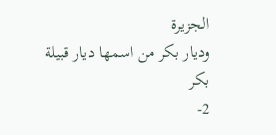الجزيرة
وديار بكر من اسمها ديار قبيلة بكر
2-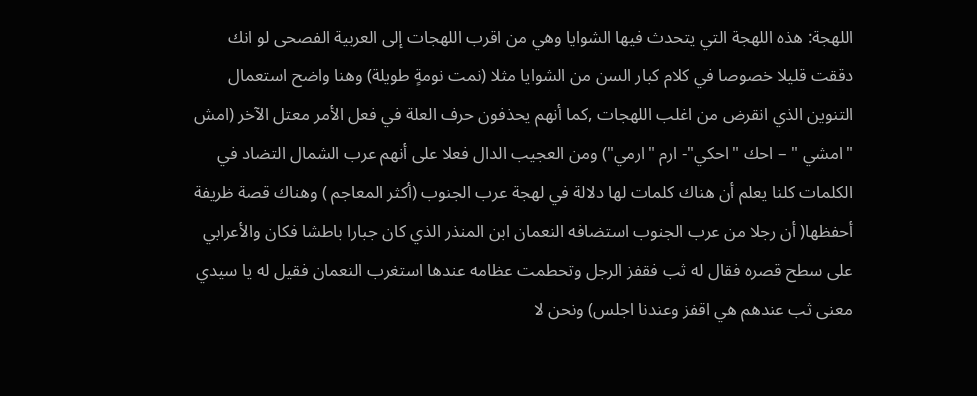اللهجة: هذه اللهجة التي يتحدث فيها الشوايا وهي من اقرب اللهجات إلى العربية الفصحى لو انك دققت قليلا خصوصا في كلام كبار السن من الشوايا مثلا (نمت نومةٍ طويلة) وهنا واضح استعمال التنوين الذي انقرض من اغلب اللهجات ,كما أنهم يحذفون حرف العلة في فعل الأمر معتل الآخر (امش "امشي " – احك "احكي"- ارم "ارمي") ومن العجيب الدال فعلا على أنهم عرب الشمال التضاد في الكلمات كلنا يعلم أن هناك كلمات لها دلالة في لهجة عرب الجنوب (أكثر المعاجم ) وهناك قصة ظريفة أحفظها( أن رجلا من عرب الجنوب استضافه النعمان ابن المنذر الذي كان جبارا باطشا فكان والأعرابي على سطح قصره فقال له ثب فقفز الرجل وتحطمت عظامه عندها استغرب النعمان فقيل له يا سيدي معنى ثب عندهم هي اقفز وعندنا اجلس) ونحن لا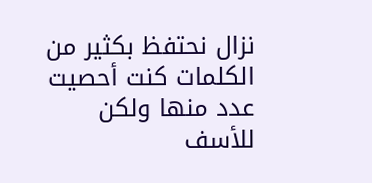نزال نحتفظ بكثير من الكلمات كنت أحصيت عدد منها ولكن للأسف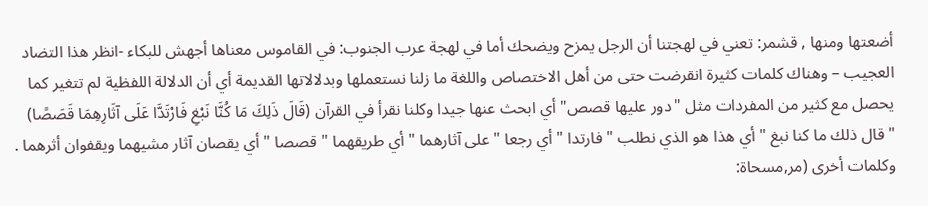أضعتها ومنها , قشمر: تعني في لهجتنا أن الرجل يمزح ويضحك أما في لهجة عرب الجنوب: في القاموس معناها أجهش للبكاء -انظر هذا التضاد العجيب – وهناك كلمات كثيرة انقرضت حتى من أهل الاختصاص واللغة ما زلنا نستعملها وبدلالاتها القديمة أي أن الدلالة اللفظية لم تتغير كما يحصل مع كثير من المفردات مثل "دور عليها قصص" أي ابحث عنها جيدا وكلنا نقرأ في القرآن (قَالَ ذَلِكَ مَا كُنَّا نَبْغِ فَارْتَدَّا عَلَى آثَارِهِمَا قَصَصًا)
" قال ذلك ما كنا نبغ " أي هذا هو الذي نطلب " فارتدا " أي رجعا " على آثارهما " أي طريقهما " قصصا " أي يقصان آثار مشيهما ويقفوان أثرهما .
وكلمات أخرى (مر,مسحاة: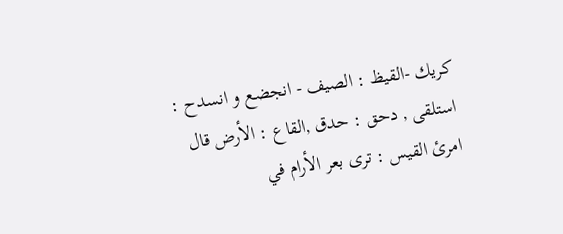كريك -القيظ : الصيف - انجضع و انسدح : استلقى , دحق : حدق ,القاع : الأرض قال امرئ القيس : ترى بعر الأرام في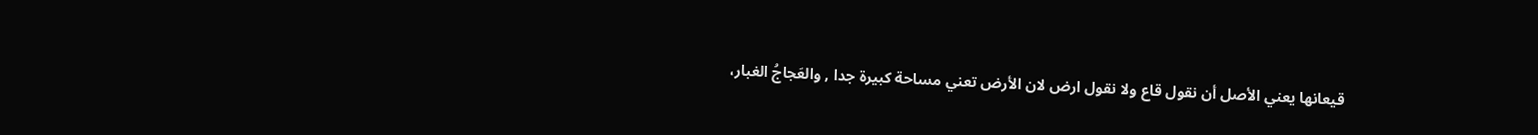قيعانها يعني الأصل أن نقول قاع ولا نقول ارض لان الأرض تعني مساحة كبيرة جدا , والعَجاجُ الغبار،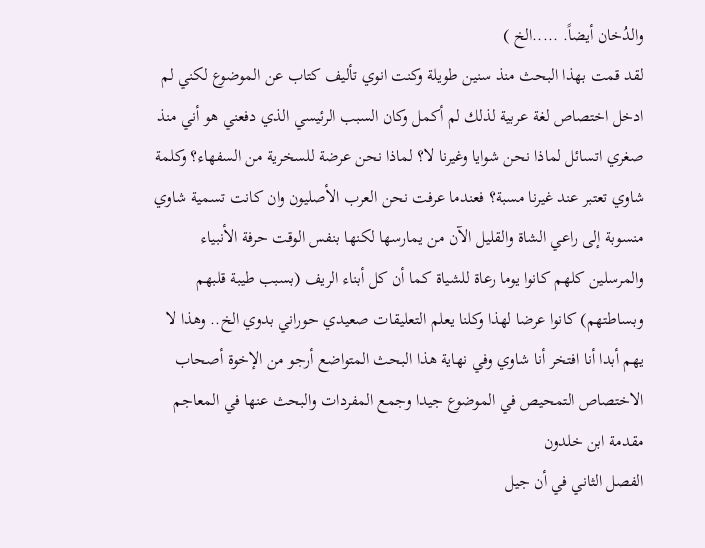والدُخان أيضاً. .....الخ )
لقد قمت بهذا البحث منذ سنين طويلة وكنت انوي تأليف كتاب عن الموضوع لكني لم ادخل اختصاص لغة عربية لذلك لم أكمل وكان السبب الرئيسي الذي دفعني هو أني منذ صغري اتسائل لماذا نحن شوايا وغيرنا لا؟ لماذا نحن عرضة للسخرية من السفهاء؟ وكلمة شاوي تعتبر عند غيرنا مسبة؟ فعندما عرفت نحن العرب الأصليون وان كانت تسمية شاوي منسوبة إلى راعي الشاة والقليل الآن من يمارسها لكنها بنفس الوقت حرفة الأنبياء والمرسلين كلهم كانوا يوما رعاة للشياة كما أن كل أبناء الريف (بسبب طيبة قلبهم وبساطتهم) كانوا عرضا لهذا وكلنا يعلم التعليقات صعيدي حوراني بدوي الخ.. وهذا لا يهم أبدا أنا افتخر أنا شاوي وفي نهاية هذا البحث المتواضع أرجو من الإخوة أصحاب الاختصاص التمحيص في الموضوع جيدا وجمع المفردات والبحث عنها في المعاجم
مقدمة ابن خلدون
الفصل الثاني في أن جيل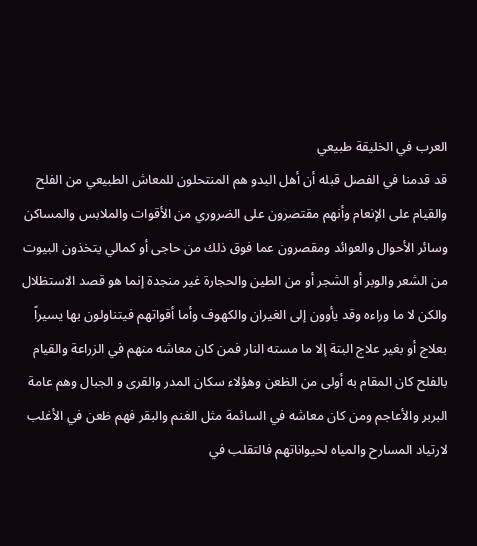العرب في الخليقة طبيعي
قد قدمنا في الفصل قبله أن أهل البدو هم المنتحلون للمعاش الطبيعي من الفلح والقيام على الإنعام وأنهم مقتصرون على الضروري من الأقوات والملابس والمساكن وسائر الأحوال والعوائد ومقصرون عما فوق ذلك من حاجى أو كمالي يتخذون البيوت من الشعر والوبر أو الشجر أو من الطين والحجارة غير منجدة إنما هو قصد الاستظلال والكن لا ما وراءه وقد يأوون إلى الغيران والكهوف وأما أقواتهم فيتناولون بها يسيراً بعلاج أو بغير علاج البتة إلا ما مسته النار فمن كان معاشه منهم في الزراعة والقيام بالفلح كان المقام به أولى من الظعن وهؤلاء سكان المدر والقرى و الجبال وهم عامة البربر والأعاجم ومن كان معاشه في السائمة مثل الغنم والبقر فهم ظعن في الأغلب لارتياد المسارح والمياه لحيواناتهم فالتقلب في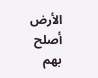الأرض أصلح بهم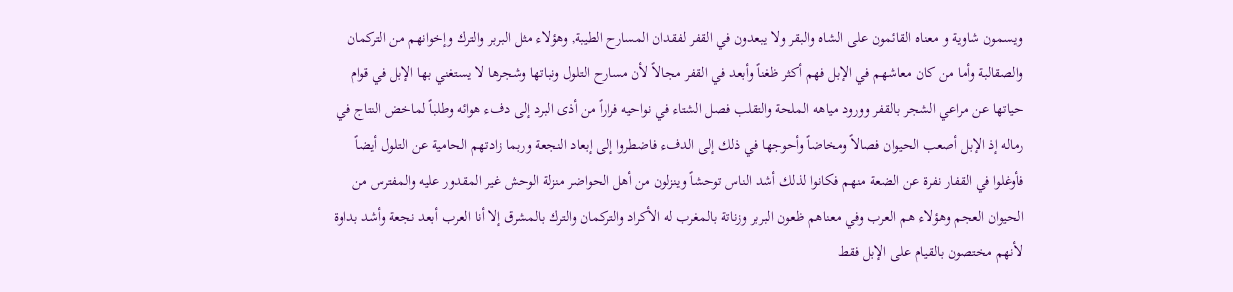ويسمون شاوية و معناه القائمون على الشاه والبقر ولا يبعدون في القفر لفقدان المسارح الطيبة, وهؤلاء مثل البربر والترك وإخوانهم من التركمان والصقالبة وأما من كان معاشهم في الإبل فهم أكثر ظغناً وأبعد في القفر مجالاً لأن مسارح التلول ونباتها وشجرها لا يستغني بها الإبل في قوام حياتها عن مراعي الشجر بالقفر وورود مياهه الملحة والتقلب فصل الشتاء في نواحيه فراراً من أذى البرد إلى دفء هوائه وطلباً لماخض النتاج في رماله إذ الإبل أصعب الحيوان فصالاً ومخاضاً وأحوجها في ذلك إلى الدفء فاضطروا إلى إبعاد النجعة وربما زادتهم الحامية عن التلول أيضاً فأوغلوا في القفار نفرة عن الضعة منهم فكانوا لذلك أشد الناس توحشاً وينزلون من أهل الحواضر منزلة الوحش غير المقدور عليه والمفترس من الحيوان العجم وهؤلاء هم العرب وفي معناهم ظعون البربر وزناتة بالمغرب له الأكراد والتركمان والترك بالمشرق إلا أنا العرب أبعد نجعة وأشد بداوة لأنهم مختصون بالقيام على الإبل فقط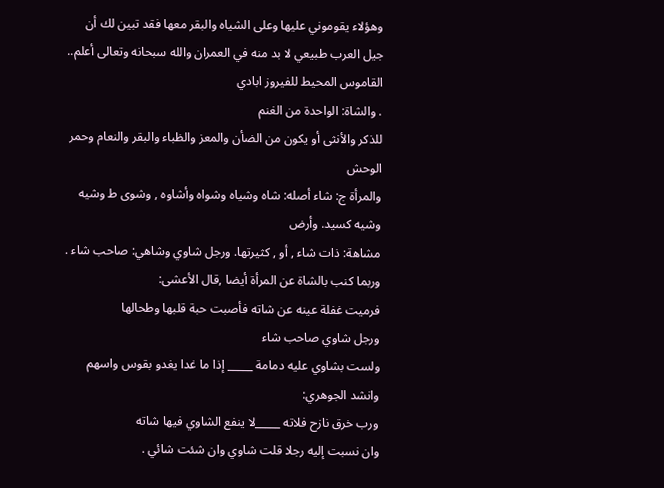وهؤلاء يقوموني عليها وعلى الشياه والبقر معها فقد تبين لك أن جيل العرب طبيعي لا بد منه في العمران والله سبحانه وتعالى أعلم..
القاموس المحيط للفيروز ابادي
. والشاة: الواحدة من الغنم
للذكر والأنثى أو يكون من الضأن والمعز والظباء والبقر والنعام وحمر الوحش
والمرأة ج: شاء أصله: شاه وشياه وشواه وأشاوه , وشوى ط وشيه وشيه كسيد. وأرض
مشاهة: ذات شاء , أو , كثيرتها. ورجل شاوي وشاهي: صاحب شاء .
وربما كنب بالشاة عن المرأة أيضا ,قال الأعشى:
فرميت غفلة عينه عن شاته فأصبت حبة قلبها وطحالها
ورجل شاوي صاحب شاء
ولست بشاوي عليه دمامة _____ إذا ما غدا يغدو بقوس واسهم
وانشد الجوهري:
ورب خرق نازح فلاته _____لا ينفع الشاوي فيها شاته
وان نسبت إليه رجلا قلت شاوي وان شئت شائي .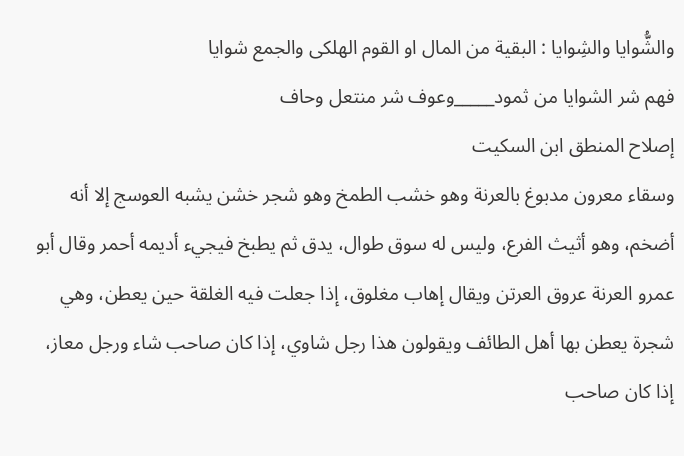والشُّوايا والشِوايا : البقية من المال او القوم الهلكى والجمع شوايا
فهم شر الشوايا من ثمود_____وعوف شر منتعل وحاف
إصلاح المنطق ابن السكيت
وسقاء معرون مدبوغ بالعرنة وهو خشب الطمخ وهو شجر خشن يشبه العوسج إلا أنه أضخم، وهو أثيث الفرع، وليس له سوق طوال، يدق ثم يطبخ فيجيء أديمه أحمر وقال أبو عمرو العرنة عروق العرتن ويقال إهاب مغلوق، إذا جعلت فيه الغلقة حين يعطن، وهي شجرة يعطن بها أهل الطائف ويقولون هذا رجل شاوي، إذا كان صاحب شاء ورجل معاز، إذا كان صاحب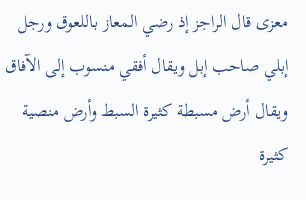معزى قال الراجز إذ رضي المعاز باللعوق ورجل إبلي صاحب إبل ويقال أفقي منسوب إلى الآفاق ويقال أرض مسبطة كثيرة السبط وأرض منصية كثيرة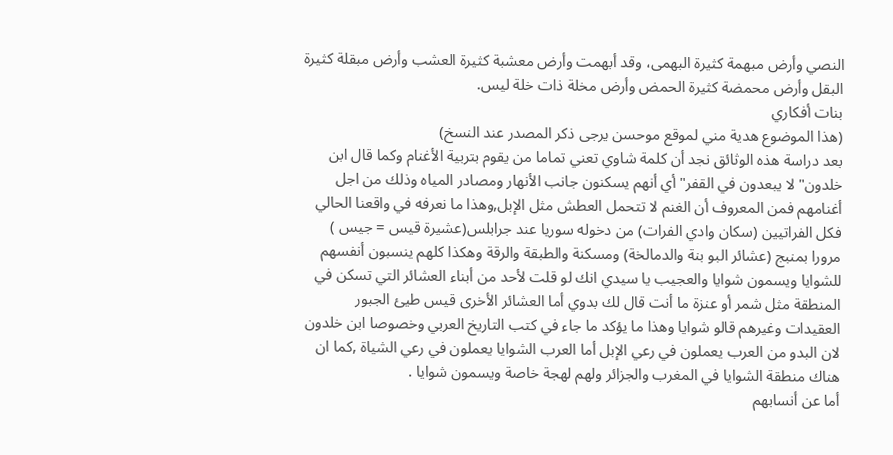النصي وأرض مبهمة كثيرة البهمى، وقد أبهمت وأرض معشبة كثيرة العشب وأرض مبقلة كثيرة البقل وأرض محمضة كثيرة الحمض وأرض مخلة ذات خلة ليس.
بنات أفكاري
(هذا الموضوع هدية مني لموقع موحسن يرجى ذكر المصدر عند النسخ)
بعد دراسة هذه الوثائق نجد أن كلمة شاوي تعني تماما من يقوم بتربية الأغنام وكما قال ابن خلدون" لا يبعدون في القفر" أي أنهم يسكنون جانب الأنهار ومصادر المياه وذلك من اجل أغنامهم فمن المعروف أن الغنم لا تتحمل العطش مثل الإبل,وهذا ما نعرفه في واقعنا الحالي فكل الفراتيين (سكان وادي الفرات) من دخوله سوريا عند جرابلس(عشيرة قيس = جيس ) مرورا بمنبج (عشائر البو بنة والدمالخة) ومسكنة والطبقة والرقة وهكذا كلهم ينسبون أنفسهم للشوايا ويسمون شوايا والعجيب يا سيدي انك لو قلت لأحد من أبناء العشائر التي تسكن في المنطقة مثل شمر أو عنزة ما أنت قال لك بدوي أما العشائر الأخرى قيس طيئ الجبور العقيدات وغيرهم قالو شوايا وهذا ما يؤكد ما جاء في كتب التاريخ العربي وخصوصا ابن خلدون لان البدو من العرب يعملون في رعي الإبل أما العرب الشوايا يعملون في رعي الشياة ,كما ان هناك منطقة الشوايا في المغرب والجزائر ولهم لهجة خاصة ويسمون شوايا .
أما عن أنسابهم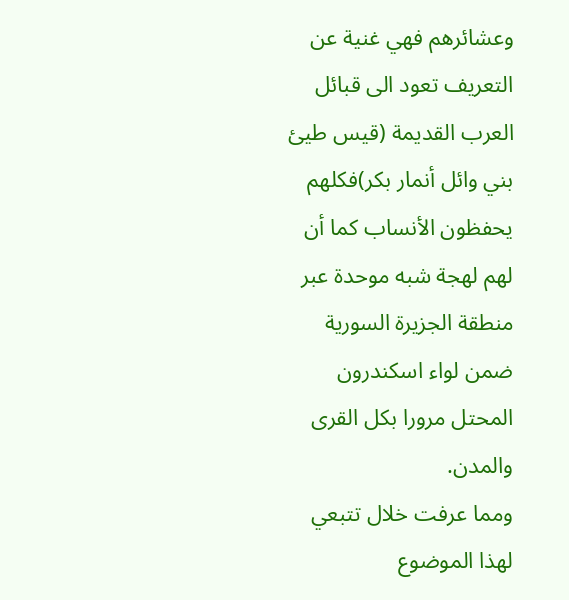وعشائرهم فهي غنية عن التعريف تعود الى قبائل العرب القديمة (قيس طيئ بني وائل أنمار بكر)فكلهم يحفظون الأنساب كما أن لهم لهجة شبه موحدة عبر منطقة الجزيرة السورية ضمن لواء اسكندرون المحتل مرورا بكل القرى والمدن.
ومما عرفت خلال تتبعي لهذا الموضوع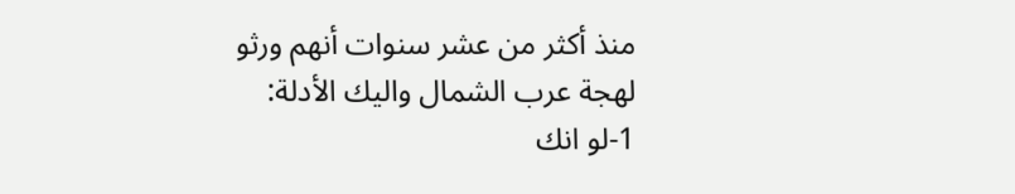منذ أكثر من عشر سنوات أنهم ورثو لهجة عرب الشمال واليك الأدلة:
1-لو انك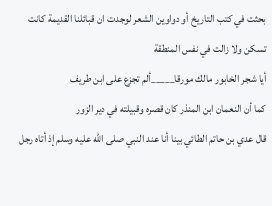بحثت في كتب التاريخ أو دواوين الشعر لوجدت ان قبائلنا القديمة كانت تسكن ولا زالت في نفس المنطقة
أيا شجر الخابور مالك مورقا_____ألم تجزع على ابن طريف
كما أن النعمان ابن المنذر كان قصره وقبيلته في دير الزور
قال عدي بن حاتم الطائي بينا أنا عند النبي صلى الله عليه وسلم إذ أتاه رجل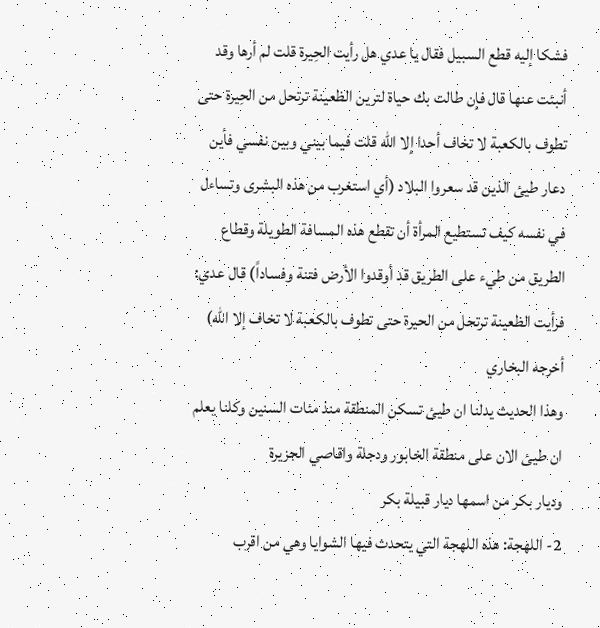فشكا إليه قطع السبيل فقال يا عدي هل رأيت الحِيرة قلت لم أرها وقد أنبئت عنها قال فإن طالت بك حياة لترين الظعينة ترتحل من الحِيرة حتى تطوف بالكعبة لا تخاف أحدا إلا الله قلت فيما بيني وبين نفسي فأين دعار طيئ الذين قد سعروا البلاد (أي استغرب من هذه البشرى وتساءل في نفسه كيف تستطيع المرأة أن تقطع هذه المسافة الطويلة وقطاع الطريق من طيء على الطريق قد أوقدوا الأرض فتنة وفساداً) قال عدي: فرأيت الظعينة ترتحل من الحيرة حتى تطوف بالكعبة لا تخاف إلا الله) أخرجه البخاري
وهذا الحديث يدلنا ان طيئ تسكن المنطقة منذ مئات السنين وكلنا يعلم ان طيئ الان على منطقة الخابور ودجلة واقاصي الجزيرة
وديار بكر من اسمها ديار قبيلة بكر
2- اللهجة: هذه اللهجة التي يتحدث فيها الشوايا وهي من اقرب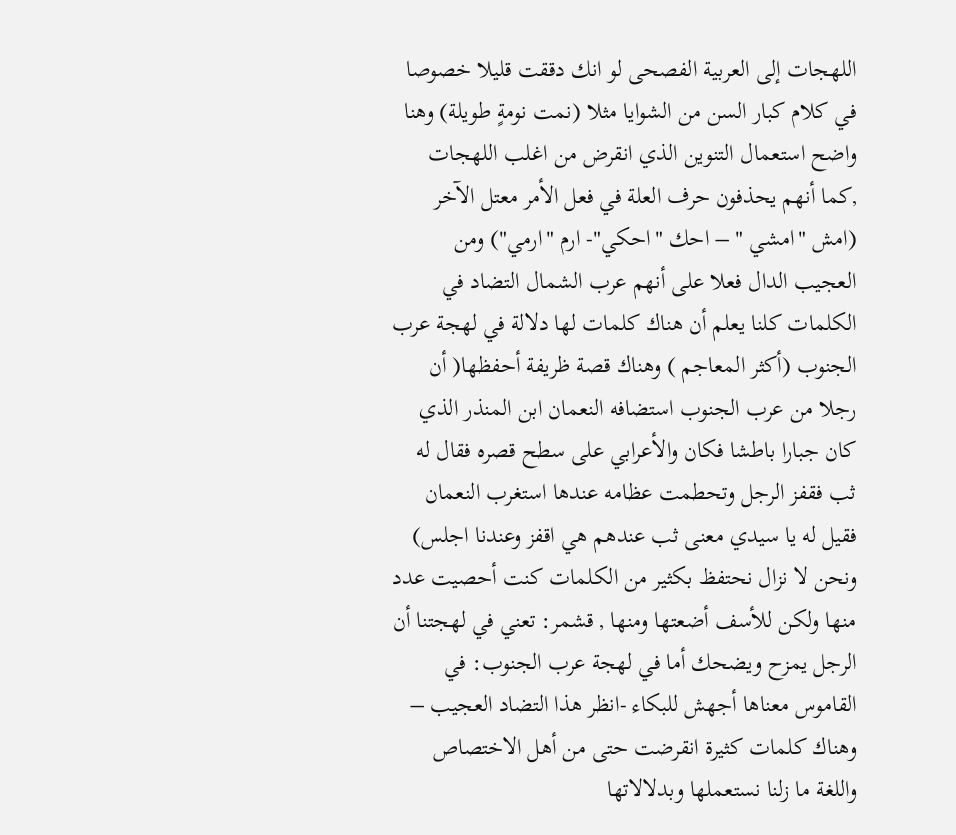اللهجات إلى العربية الفصحى لو انك دققت قليلا خصوصا في كلام كبار السن من الشوايا مثلا (نمت نومةٍ طويلة) وهنا واضح استعمال التنوين الذي انقرض من اغلب اللهجات ,كما أنهم يحذفون حرف العلة في فعل الأمر معتل الآخر (امش "امشي " – احك "احكي"- ارم "ارمي") ومن العجيب الدال فعلا على أنهم عرب الشمال التضاد في الكلمات كلنا يعلم أن هناك كلمات لها دلالة في لهجة عرب الجنوب (أكثر المعاجم ) وهناك قصة ظريفة أحفظها( أن رجلا من عرب الجنوب استضافه النعمان ابن المنذر الذي كان جبارا باطشا فكان والأعرابي على سطح قصره فقال له ثب فقفز الرجل وتحطمت عظامه عندها استغرب النعمان فقيل له يا سيدي معنى ثب عندهم هي اقفز وعندنا اجلس) ونحن لا نزال نحتفظ بكثير من الكلمات كنت أحصيت عدد منها ولكن للأسف أضعتها ومنها , قشمر: تعني في لهجتنا أن الرجل يمزح ويضحك أما في لهجة عرب الجنوب: في القاموس معناها أجهش للبكاء -انظر هذا التضاد العجيب – وهناك كلمات كثيرة انقرضت حتى من أهل الاختصاص واللغة ما زلنا نستعملها وبدلالاتها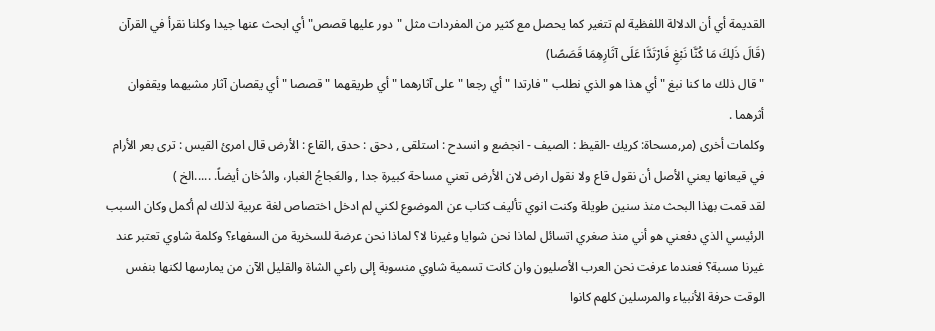القديمة أي أن الدلالة اللفظية لم تتغير كما يحصل مع كثير من المفردات مثل "دور عليها قصص" أي ابحث عنها جيدا وكلنا نقرأ في القرآن (قَالَ ذَلِكَ مَا كُنَّا نَبْغِ فَارْتَدَّا عَلَى آثَارِهِمَا قَصَصًا)
" قال ذلك ما كنا نبغ " أي هذا هو الذي نطلب " فارتدا " أي رجعا " على آثارهما " أي طريقهما " قصصا " أي يقصان آثار مشيهما ويقفوان أثرهما .
وكلمات أخرى (مر,مسحاة: كريك -القيظ : الصيف - انجضع و انسدح : استلقى , دحق : حدق ,القاع : الأرض قال امرئ القيس : ترى بعر الأرام في قيعانها يعني الأصل أن نقول قاع ولا نقول ارض لان الأرض تعني مساحة كبيرة جدا , والعَجاجُ الغبار، والدُخان أيضاً. .....الخ )
لقد قمت بهذا البحث منذ سنين طويلة وكنت انوي تأليف كتاب عن الموضوع لكني لم ادخل اختصاص لغة عربية لذلك لم أكمل وكان السبب الرئيسي الذي دفعني هو أني منذ صغري اتسائل لماذا نحن شوايا وغيرنا لا؟ لماذا نحن عرضة للسخرية من السفهاء؟ وكلمة شاوي تعتبر عند غيرنا مسبة؟ فعندما عرفت نحن العرب الأصليون وان كانت تسمية شاوي منسوبة إلى راعي الشاة والقليل الآن من يمارسها لكنها بنفس الوقت حرفة الأنبياء والمرسلين كلهم كانوا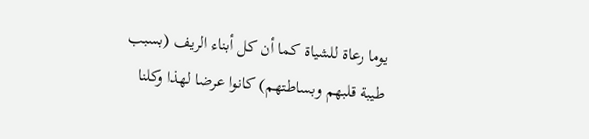يوما رعاة للشياة كما أن كل أبناء الريف (بسبب طيبة قلبهم وبساطتهم) كانوا عرضا لهذا وكلنا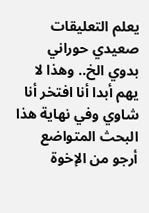يعلم التعليقات صعيدي حوراني بدوي الخ.. وهذا لا يهم أبدا أنا افتخر أنا شاوي وفي نهاية هذا البحث المتواضع أرجو من الإخوة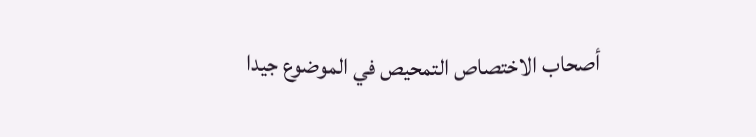أصحاب الاختصاص التمحيص في الموضوع جيدا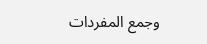وجمع المفردات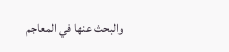والبحث عنها في المعاجم